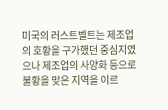미국의 러스트벨트는 제조업의 호황을 구가했던 중심지였으나 제조업의 사양화 등으로 불황을 맞은 지역을 이르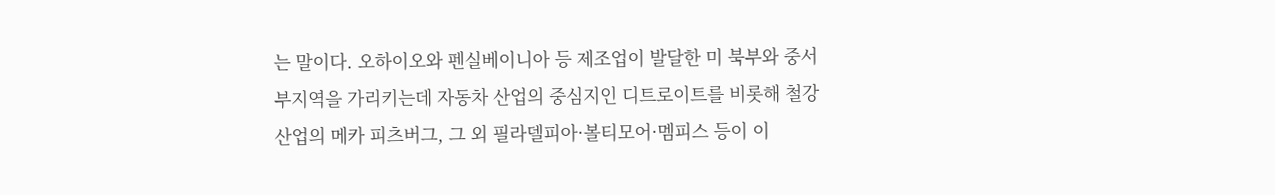는 말이다. 오하이오와 펜실베이니아 등 제조업이 발달한 미 북부와 중서부지역을 가리키는데 자동차 산업의 중심지인 디트로이트를 비롯해 철강산업의 메카 피츠버그, 그 외 필라델피아·볼티모어·멤피스 등이 이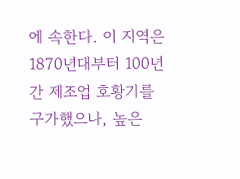에 속한다. 이 지역은 1870년대부터 100년 간 제조업 호황기를 구가했으나, 높은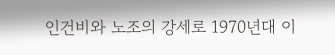인건비와 노조의 강세로 1970년대 이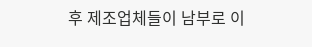후 제조업체들이 남부로 이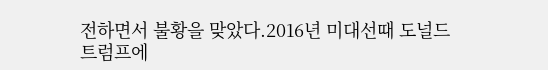전하면서 불황을 맞았다.2016년 미대선때 도널드 트럼프에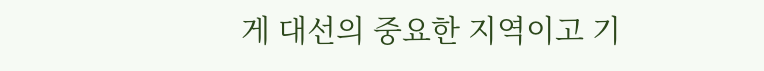게 대선의 중요한 지역이고 기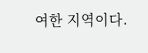여한 지역이다.